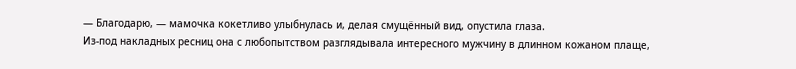— Благодарю, — мамочка кокетливо улыбнулась и, делая смущённый вид, опустила глаза.
Из-под накладных ресниц она с любопытством разглядывала интересного мужчину в длинном кожаном плаще,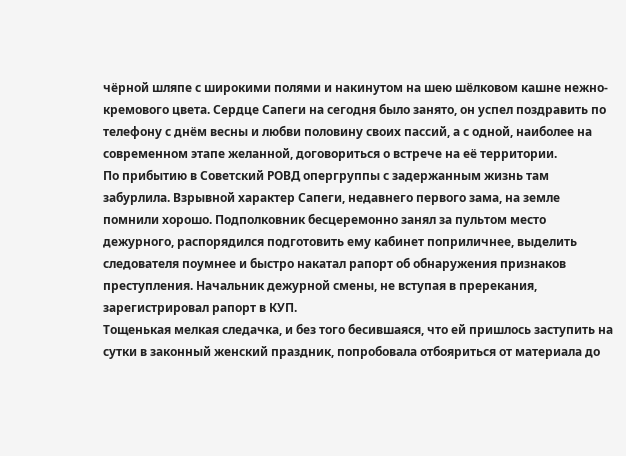чёрной шляпе с широкими полями и накинутом на шею шёлковом кашне нежно-кремового цвета. Сердце Сапеги на сегодня было занято, он успел поздравить по телефону с днём весны и любви половину своих пассий, а с одной, наиболее на современном этапе желанной, договориться о встрече на её территории.
По прибытию в Советский РОВД опергруппы с задержанным жизнь там забурлила. Взрывной характер Сапеги, недавнего первого зама, на земле помнили хорошо. Подполковник бесцеремонно занял за пультом место дежурного, распорядился подготовить ему кабинет поприличнее, выделить следователя поумнее и быстро накатал рапорт об обнаружения признаков преступления. Начальник дежурной смены, не вступая в пререкания, зарегистрировал рапорт в КУП.
Тощенькая мелкая следачка, и без того бесившаяся, что ей пришлось заступить на сутки в законный женский праздник, попробовала отбояриться от материала до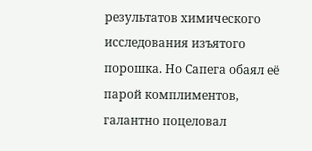результатов химического исследования изъятого порошка. Но Сапега обаял её парой комплиментов, галантно поцеловал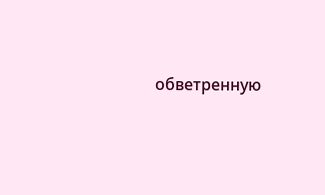обветренную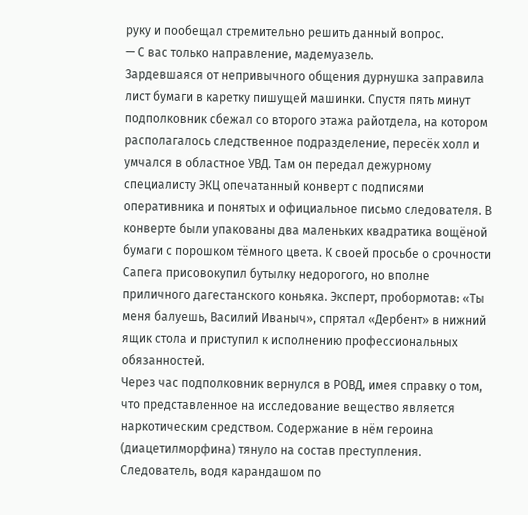руку и пообещал стремительно решить данный вопрос.
— С вас только направление, мадемуазель.
Зардевшаяся от непривычного общения дурнушка заправила лист бумаги в каретку пишущей машинки. Спустя пять минут подполковник сбежал со второго этажа райотдела, на котором располагалось следственное подразделение, пересёк холл и умчался в областное УВД. Там он передал дежурному специалисту ЭКЦ опечатанный конверт с подписями оперативника и понятых и официальное письмо следователя. В конверте были упакованы два маленьких квадратика вощёной бумаги с порошком тёмного цвета. К своей просьбе о срочности Сапега присовокупил бутылку недорогого, но вполне приличного дагестанского коньяка. Эксперт, пробормотав: «Ты меня балуешь, Василий Иваныч», спрятал «Дербент» в нижний ящик стола и приступил к исполнению профессиональных обязанностей.
Через час подполковник вернулся в РОВД, имея справку о том, что представленное на исследование вещество является наркотическим средством. Содержание в нём героина (диацетилморфина) тянуло на состав преступления. Следователь, водя карандашом по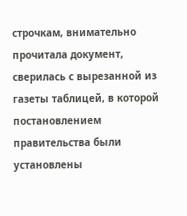строчкам, внимательно прочитала документ, сверилась с вырезанной из газеты таблицей, в которой постановлением правительства были установлены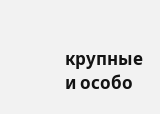крупные и особо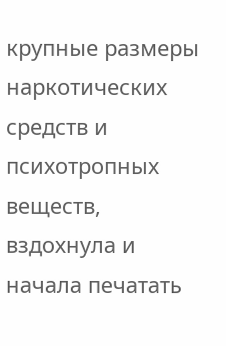крупные размеры наркотических средств и психотропных веществ, вздохнула и начала печатать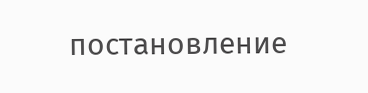постановление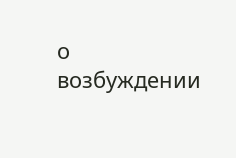о возбуждении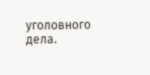уголовного дела.